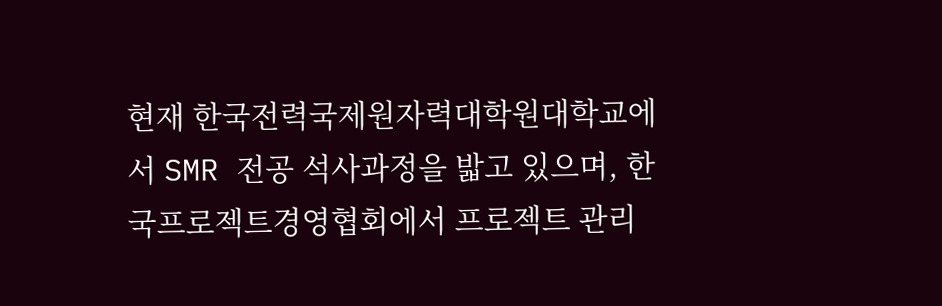현재 한국전력국제원자력대학원대학교에서 SMR 전공 석사과정을 밟고 있으며, 한국프로젝트경영협회에서 프로젝트 관리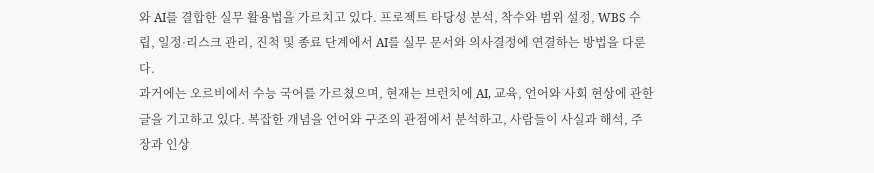와 AI를 결합한 실무 활용법을 가르치고 있다. 프로젝트 타당성 분석, 착수와 범위 설정, WBS 수립, 일정·리스크 관리, 진척 및 종료 단계에서 AI를 실무 문서와 의사결정에 연결하는 방법을 다룬다.
과거에는 오르비에서 수능 국어를 가르쳤으며, 현재는 브런치에 AI, 교육, 언어와 사회 현상에 관한 글을 기고하고 있다. 복잡한 개념을 언어와 구조의 관점에서 분석하고, 사람들이 사실과 해석, 주장과 인상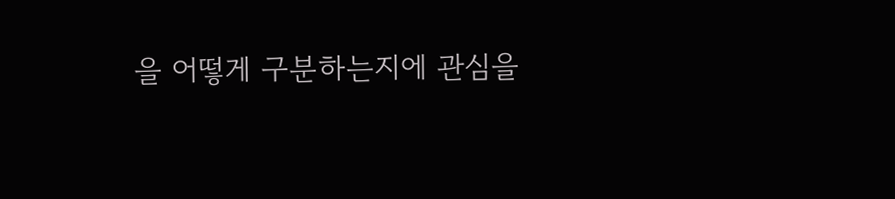을 어떻게 구분하는지에 관심을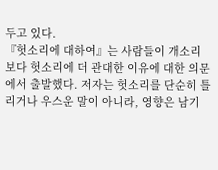두고 있다.
『헛소리에 대하여』는 사람들이 개소리보다 헛소리에 더 관대한 이유에 대한 의문에서 출발했다. 저자는 헛소리를 단순히 틀리거나 우스운 말이 아니라, 영향은 남기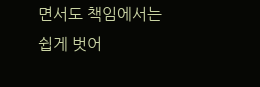면서도 책임에서는 쉽게 벗어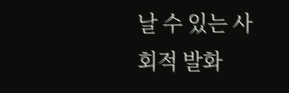날 수 있는 사회적 발화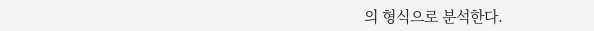의 형식으로 분석한다.